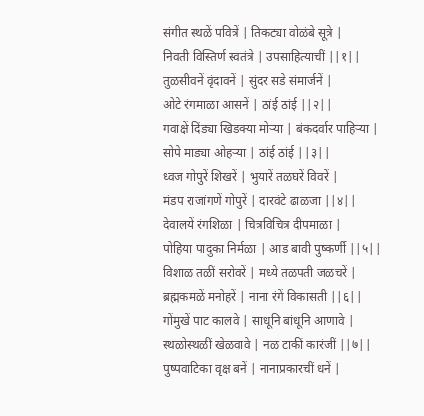संगीत स्थळें पवित्रें | तिकट्या वोळंबे सूत्रे |
निवती विस्तिर्ण स्वतंत्रे | उपसाहित्याचीं ||१||
तुळसीवनें वृंदावनें | सुंदर सडे संमार्जनें |
ओटे रंगमाळा आसनें | ठांई ठांई ||२||
गवाक्षें दिंड्या खिडक्या मोऱ्या | बंकदर्वार पाहिऱ्या |
सोपे माड्या ओहऱ्या | ठांई ठांई ||३||
ध्वज गोपुरें शिखरें | भुयारें तळघरें विवरें |
मंडप राजांगणें गोपुरें | दारवंटे ढाळजा ||४||
देवालयें रंगशिळा | चित्रविचित्र दीपमाळा |
पोहिया पादुका निर्मळा | आड बावी पुष्कर्णी ||५||
विशाळ तळीं सरोवरें | मध्ये तळपती जळचरें |
ब्रह्मकमळें मनोहरें | नाना रंगें विकासती ||६||
गोंमुखें पाट कालवे | साधूनि बांधूनि आणावे |
स्थळोस्थळीं खेळवावे | नळ टाकीं कारंजीं ||७||
पुष्पवाटिका वृक्ष बनें | नानाप्रकारचीं धनें |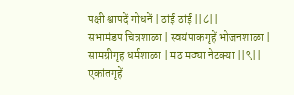पक्षी श्वापदें गोधनें | ठांई ठांई ||८||
सभामंडप चित्रशाळा | स्वयंपाकगृहें भोजनशाळा |
सामग्रीगृह धर्मशाळा | मठ मठ्या नेटक्या ||९||
एकांतगृहें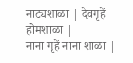नाट्यशाळा | देवगृहें होमशाळा |
नाना गृहें नाना शाळा |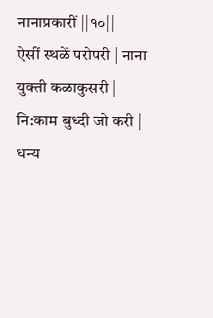नानाप्रकारीं ||१०||
ऐसीं स्थळें परोपरी | नाना युक्ती कळाकुसरी |
नि:काम बुध्दी जो करी | धन्य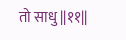तो साधु ||११||